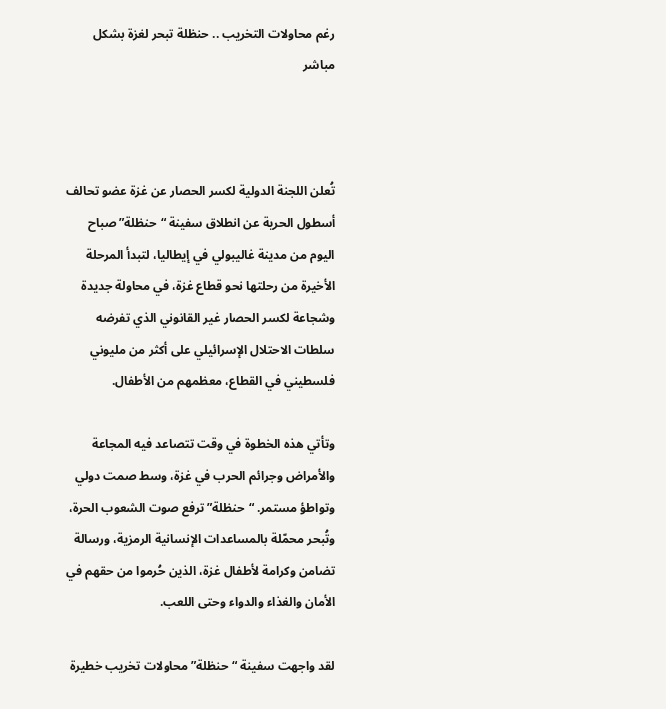رغم محاولات التخريب .. حنظلة تبحر لغزة بشكل مباشر



تُعلن اللجنة الدولية لكسر الحصار عن غزة عضو تحالف أسطول الحرية عن انطلاق سفينة “حنظلة” صباح اليوم من مدينة غاليبولي في إيطاليا، لتبدأ المرحلة الأخيرة من رحلتها نحو قطاع غزة، في محاولة جديدة وشجاعة لكسر الحصار غير القانوني الذي تفرضه سلطات الاحتلال الإسرائيلي على أكثر من مليوني فلسطيني في القطاع، معظمهم من الأطفال.

وتأتي هذه الخطوة في وقت تتصاعد فيه المجاعة والأمراض وجرائم الحرب في غزة، وسط صمت دولي وتواطؤ مستمر. “حنظلة” ترفع صوت الشعوب الحرة، وتُبحر محمّلة بالمساعدات الإنسانية الرمزية، ورسالة تضامن وكرامة لأطفال غزة، الذين حُرموا من حقهم في الأمان والغذاء والدواء وحتى اللعب.

لقد واجهت سفينة “حنظلة” محاولات تخريب خطيرة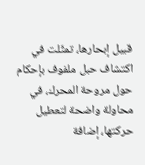قبيل إبحارها، تمثّلت في اكتشاف حبل ملفوف بإحكام حول مروحة المحرك، في محاولة واضحة لتعطيل حركتها، إضافة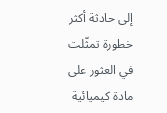إلى حادثة أكثر خطورة تمثّلت في العثور على مادة كيميائية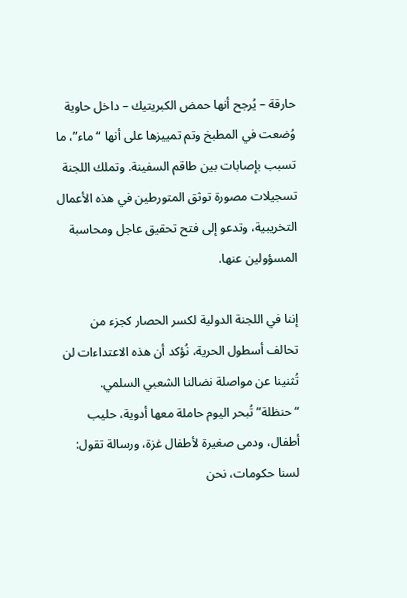حارقة – يُرجح أنها حمض الكبريتيك – داخل حاوية وُضعت في المطبخ وتم تمييزها على أنها “ماء”، ما تسبب بإصابات بين طاقم السفينة. وتملك اللجنة تسجيلات مصورة توثق المتورطين في هذه الأعمال التخريبية، وتدعو إلى فتح تحقيق عاجل ومحاسبة المسؤولين عنها.

إننا في اللجنة الدولية لكسر الحصار كجزء من تحالف أسطول الحرية، نُؤكد أن هذه الاعتداءات لن تُثنينا عن مواصلة نضالنا الشعبي السلمي. “حنظلة” تُبحر اليوم حاملة معها أدوية، حليب أطفال، ودمى صغيرة لأطفال غزة، ورسالة تقول: لسنا حكومات، نحن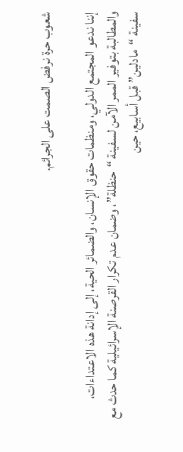شعوب حرة نرفض الصمت على الجرائم.

إننا ندعو المجتمع الدولي، ومنظمات حقوق الإنسان، والضمائر الحية، إلى إدانة هذه الاعتداءات، والمطالبة بتوفير الممر الآمن لسفينة “حنظلة”، وضمان عدم تكرار القرصنة الإسرائيلية كما حدث مع سفينة “مادلين” قبل أسابيع، حين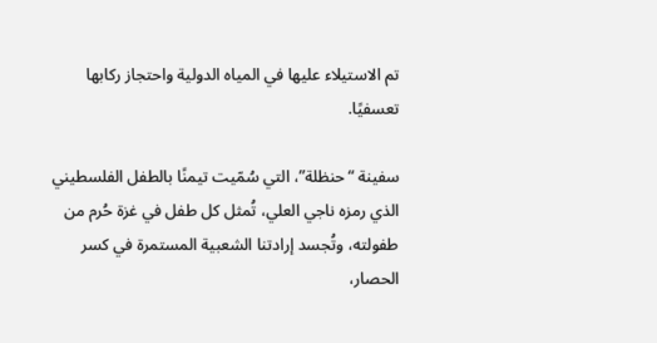تم الاستيلاء عليها في المياه الدولية واحتجاز ركابها تعسفيًا.

سفينة “حنظلة”، التي سُمّيت تيمنًا بالطفل الفلسطيني الذي رمزه ناجي العلي، تُمثل كل طفل في غزة حُرم من طفولته، وتُجسد إرادتنا الشعبية المستمرة في كسر الحصار،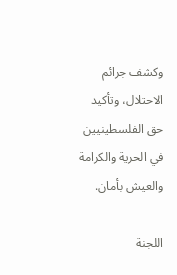وكشف جرائم الاحتلال، وتأكيد حق الفلسطينيين في الحرية والكرامة والعيش بأمان.

اللجنة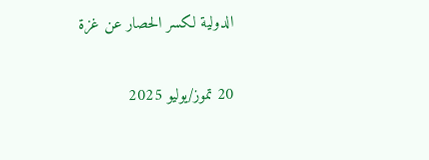الدولية لكسر الحصار عن غزة

20 تموز/يوليو 2025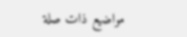مواضيع ذات صلة